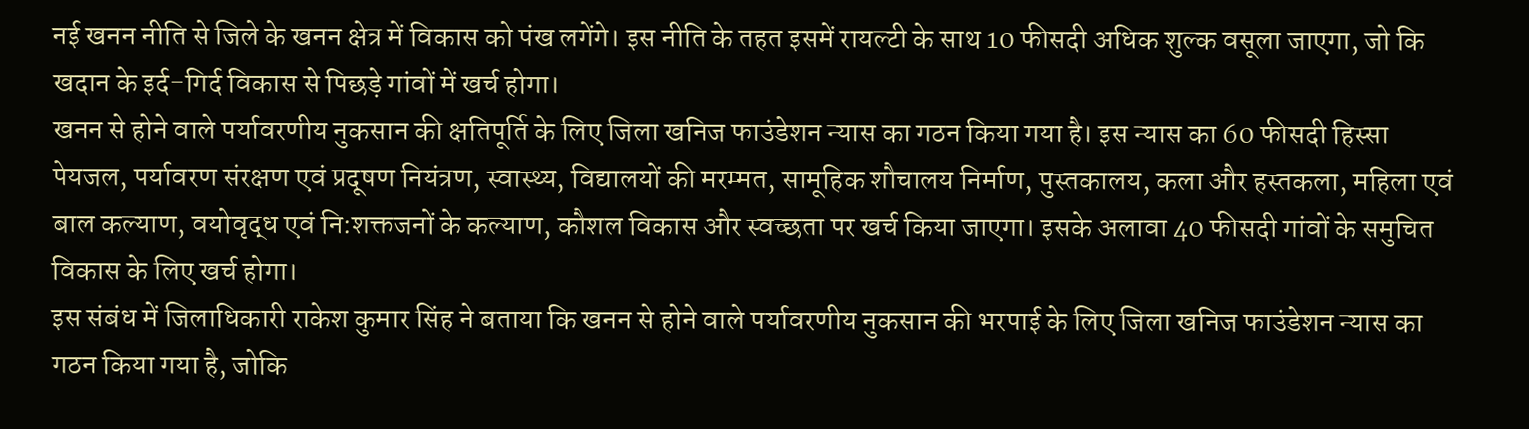नई खनन नीति से जिले के खनन क्षेत्र में विकास को पंख लगेंगे। इस नीति के तहत इसमें रायल्टी के साथ 10 फीसदी अधिक शुल्क वसूला जाएगा, जो कि खदान के इर्द-गिर्द विकास से पिछड़े गांवों में खर्च होगा।
खनन से होने वाले पर्यावरणीय नुकसान की क्षतिपूर्ति के लिए जिला खनिज फाउंडेशन न्यास का गठन किया गया है। इस न्यास का 60 फीसदी हिस्सा पेयजल, पर्यावरण संरक्षण एवं प्रदूषण नियंत्रण, स्वास्थ्य, विद्यालयों की मरम्मत, सामूहिक शौचालय निर्माण, पुस्तकालय, कला और हस्तकला, महिला एवं बाल कल्याण, वयोवृद्ध एवं नि:शक्तजनों के कल्याण, कौशल विकास और स्वच्छता पर खर्च किया जाएगा। इसके अलावा 40 फीसदी गांवों के समुचित विकास के लिए खर्च होगा।
इस संबंध में जिलाधिकारी राकेश कुमार सिंह ने बताया कि खनन से होने वाले पर्यावरणीय नुकसान की भरपाई के लिए जिला खनिज फाउंडेशन न्यास का गठन किया गया है, जोकि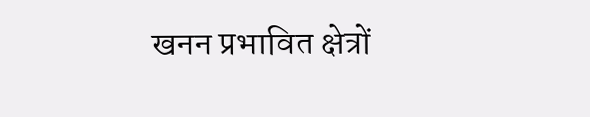खनन प्रभावित क्षेत्रों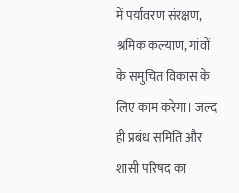में पर्यावरण संरक्षण, श्रमिक कल्याण, गांवों के समुचित विकास के लिए काम करेगा। जल्द ही प्रबंध समिति और शासी परिषद का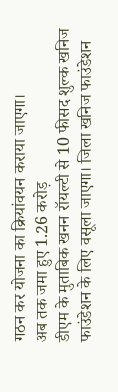गठन कर योजना का क्रियांवयन कराया जाएगा।
अब तक जमा हुए 1.26 करोड़
डीएम के मुताबिक खनन रॉयल्टी से 10 फीसद शुल्क खनिज फाउंडेशन के लिए वसूला जाएगा। जिला खनिज फाउंडेशन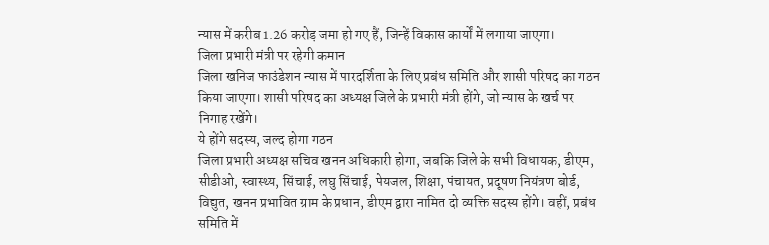न्यास में करीब 1.26 करोड़ जमा हो गए हैं, जिन्हें विकास कार्यों में लगाया जाएगा।
जिला प्रभारी मंत्री पर रहेगी कमान
जिला खनिज फाउंडेशन न्यास में पारदर्शिता के लिए प्रबंध समिति और शासी परिषद का गठन किया जाएगा। शासी परिषद का अध्यक्ष जिले के प्रभारी मंत्री होंगे, जो न्यास के खर्च पर निगाह रखेंगे।
ये होंगे सदस्य, जल्द होगा गठन
जिला प्रभारी अध्यक्ष सचिव खनन अधिकारी होगा, जबकि जिले के सभी विधायक, डीएम, सीडीओ, स्वास्थ्य, सिंचाई, लघु सिंचाई, पेयजल, शिक्षा, पंचायत, प्रदूषण नियंत्रण बोर्ड, विद्युत, खनन प्रभावित ग्राम के प्रधान, डीएम द्वारा नामित दो व्यक्ति सदस्य होंगे। वहीं, प्रबंध समिति में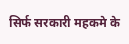सिर्फ सरकारी महकमे के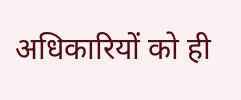अधिकारियों को ही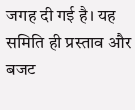जगह दी गई है। यह समिति ही प्रस्ताव और बजट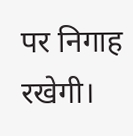पर निगाह रखेगी।